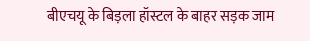बीएचयू के बिड़ला हॉस्टल के बाहर सड़क जाम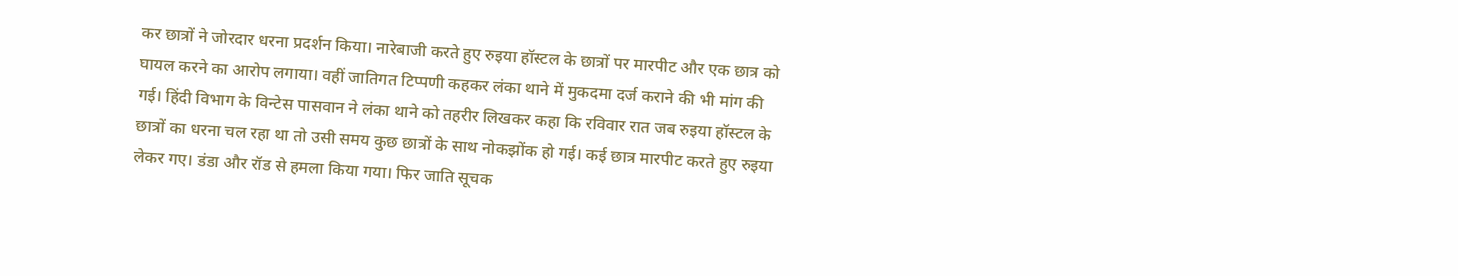कर छात्रों ने जोरदार धरना प्रदर्शन किया। नारेबाजी करते हुए रुइया हॉस्टल के छात्रों पर मारपीट और एक छात्र को घायल करने का आरोप लगाया। वहीं जातिगत टिप्पणी कहकर लंका थाने में मुकदमा दर्ज कराने की भी मांग की गई। हिंदी विभाग के विन्टेस पासवान ने लंका थाने को तहरीर लिखकर कहा कि रविवार रात जब रुइया हॉस्टल के छात्रों का धरना चल रहा था तो उसी समय कुछ छात्रों के साथ नोकझोंक हो गई। कई छात्र मारपीट करते हुए रुइया लेकर गए। डंडा और रॉड से हमला किया गया। फिर जाति सूचक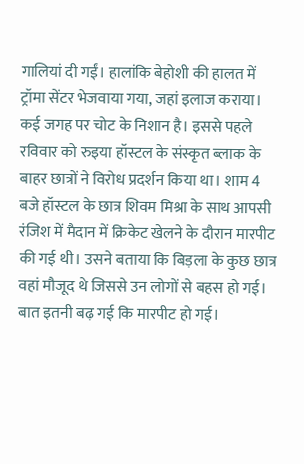गालियां दी गईं। हालांकि बेहोशी की हालत में ट्रॉमा सेंटर भेजवाया गया, जहां इलाज कराया। कई जगह पर चोट के निशान है। इससे पहले रविवार को रुइया हॉस्टल के संस्कृत ब्लाक के बाहर छात्रों ने विरोध प्रदर्शन किया था। शाम 4 बजे हॉस्टल के छात्र शिवम मिश्रा के साथ आपसी रंजिश में मैदान में क्रिकेट खेलने के दौरान मारपीट की गई थी। उसने बताया कि बिड़ला के कुछ छात्र वहां मौजूद थे जिससे उन लोगों से बहस हो गई। बात इतनी बढ़ गई कि मारपीट हो गई।